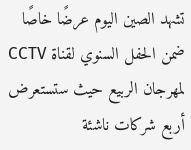تشهد الصين اليوم عرضًا خاصًا ضمن الحفل السنوي لقناة CCTV لمهرجان الربيع حيث ستستعرض أربع شركات ناشئة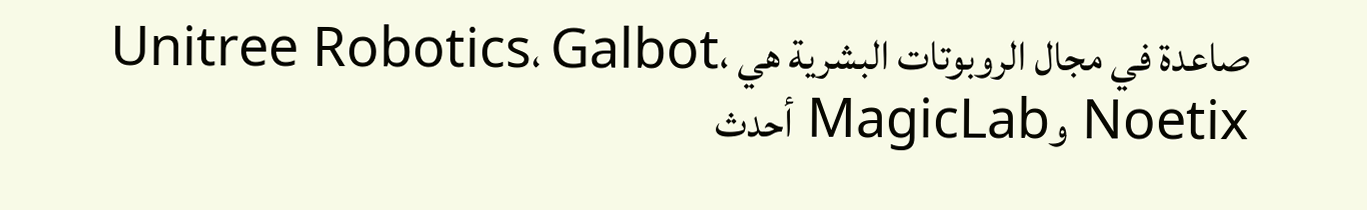صاعدة في مجال الروبوتات البشرية هي Unitree Robotics، Galbot، Noetix وMagicLab أحدث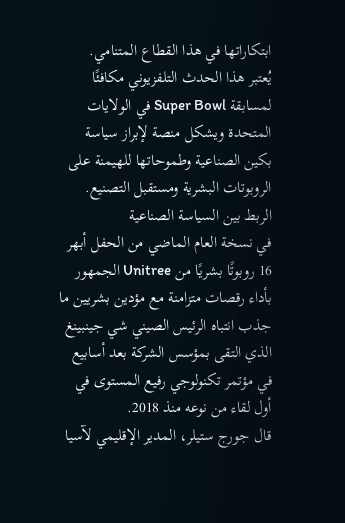ابتكاراتها في هذا القطاع المتنامي.
يُعتبر هذا الحدث التلفزيوني مكافئًا لمسابقة Super Bowl في الولايات المتحدة ويشكل منصة لإبراز سياسة بكين الصناعية وطموحاتها للهيمنة على الروبوتات البشرية ومستقبل التصنيع.
الربط بين السياسة الصناعية
في نسخة العام الماضي من الحفل أبهر 16 روبوتًا بشريًا من Unitree الجمهور بأداء رقصات متزامنة مع مؤدين بشريين ما جذب انتباه الرئيس الصيني شي جينبينغ الذي التقى بمؤسس الشركة بعد أسابيع في مؤتمر تكنولوجي رفيع المستوى في أول لقاء من نوعه منذ 2018.
قال جورج ستيلر، المدير الإقليمي لآسيا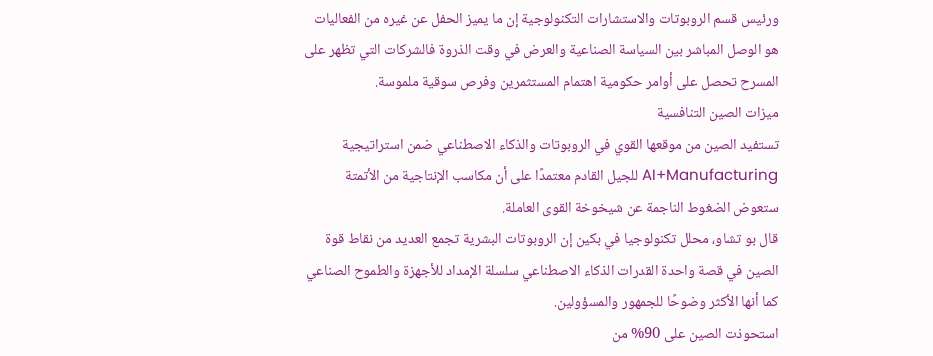ورئيس قسم الروبوتات والاستشارات التكنولوجية إن ما يميز الحفل عن غيره من الفعاليات هو الوصل المباشر بين السياسة الصناعية والعرض في وقت الذروة فالشركات التي تظهر على المسرح تحصل على أوامر حكومية اهتمام المستثمرين وفرص سوقية ملموسة.
ميزات الصين التنافسية
تستفيد الصين من موقعها القوي في الروبوتات والذكاء الاصطناعي ضمن استراتيجية AI+Manufacturing للجيل القادم معتمدًا على أن مكاسب الإنتاجية من الأتمتة ستعوض الضغوط الناجمة عن شيخوخة القوى العاملة.
قال بو تشاو، محلل تكنولوجيا في بكين إن الروبوتات البشرية تجمع العديد من نقاط قوة الصين في قصة واحدة القدرات الذكاء الاصطناعي سلسلة الإمداد للأجهزة والطموح الصناعي كما أنها الأكثر وضوحًا للجمهور والمسؤولين.
استحوذت الصين على 90% من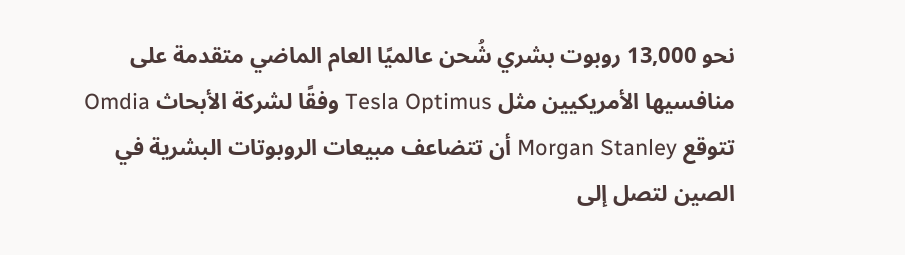نحو 13,000 روبوت بشري شُحن عالميًا العام الماضي متقدمة على منافسيها الأمريكيين مثل Tesla Optimus وفقًا لشركة الأبحاث Omdia
تتوقع Morgan Stanley أن تتضاعف مبيعات الروبوتات البشرية في الصين لتصل إلى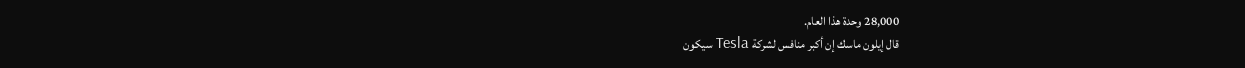28,000 وحدة هذا العام.
قال إيلون ماسك إن أكبر منافس لشركة Tesla سيكون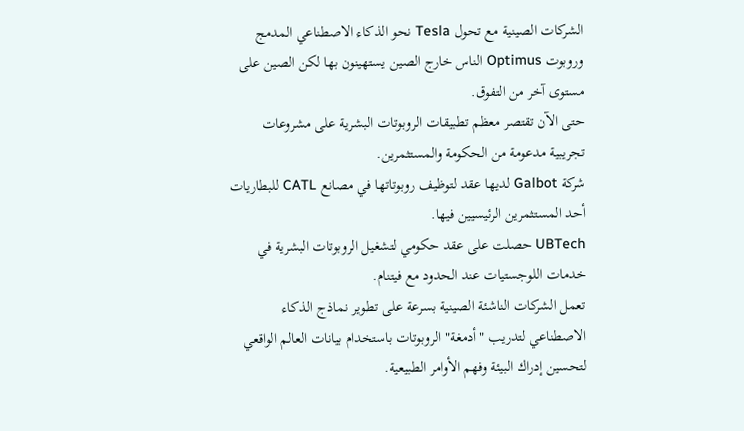الشركات الصينية مع تحول Tesla نحو الذكاء الاصطناعي المدمج وروبوت Optimus الناس خارج الصين يستهينون بها لكن الصين على مستوى آخر من التفوق.
حتى الآن تقتصر معظم تطبيقات الروبوتات البشرية على مشروعات تجريبية مدعومة من الحكومة والمستثمرين.
شركة Galbot لديها عقد لتوظيف روبوتاتها في مصانع CATL للبطاريات أحد المستثمرين الرئيسيين فيها.
UBTech حصلت على عقد حكومي لتشغيل الروبوتات البشرية في خدمات اللوجستيات عند الحدود مع فيتنام.
تعمل الشركات الناشئة الصينية بسرعة على تطوير نماذج الذكاء الاصطناعي لتدريب "أدمغة" الروبوتات باستخدام بيانات العالم الواقعي لتحسين إدراك البيئة وفهم الأوامر الطبيعية.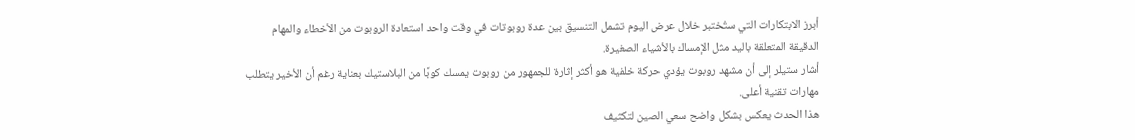أبرز الابتكارات التي ستُختبر خلال عرض اليوم تشمل التنسيق بين عدة روبوتات في وقت واحد استعادة الروبوت من الأخطاء والمهام الدقيقة المتعلقة باليد مثل الإمساك بالأشياء الصغيرة.
أشار ستيلر إلى أن مشهد روبوت يؤدي حركة خلفية هو أكثر إثارة للجمهور من روبوت يمسك كوبًا من البلاستيك بعناية رغم أن الأخير يتطلب مهارات تقنية أعلى.
هذا الحدث يعكس بشكل واضح سعي الصين لتكثيف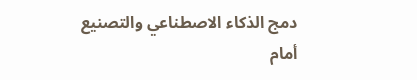دمج الذكاء الاصطناعي والتصنيع أمام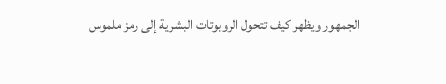الجمهور ويظهر كيف تتحول الروبوتات البشرية إلى رمز ملموس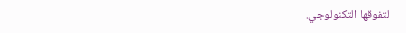لتفوقها التكنولوجي.